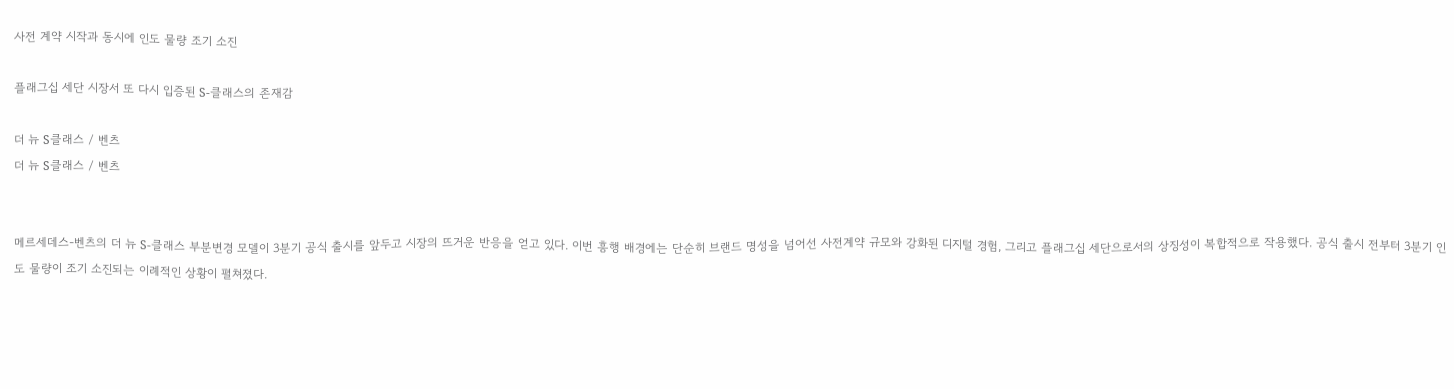사전 계약 시작과 동시에 인도 물량 조기 소진

플래그십 세단 시장서 또 다시 입증된 S-클래스의 존재감

더 뉴 S클래스 / 벤츠
더 뉴 S클래스 / 벤츠


메르세데스-벤츠의 더 뉴 S-클래스 부분변경 모델이 3분기 공식 출시를 앞두고 시장의 뜨거운 반응을 얻고 있다. 이번 흥행 배경에는 단순히 브랜드 명성을 넘어선 사전계약 규모와 강화된 디지털 경험, 그리고 플래그십 세단으로서의 상징성이 복합적으로 작용했다. 공식 출시 전부터 3분기 인도 물량이 조기 소진되는 이례적인 상황이 펼쳐졌다.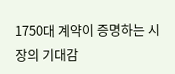1750대 계약이 증명하는 시장의 기대감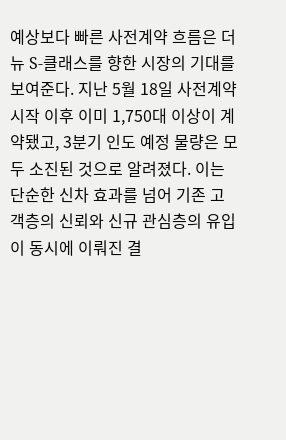예상보다 빠른 사전계약 흐름은 더 뉴 S-클래스를 향한 시장의 기대를 보여준다. 지난 5월 18일 사전계약 시작 이후 이미 1,750대 이상이 계약됐고, 3분기 인도 예정 물량은 모두 소진된 것으로 알려졌다. 이는 단순한 신차 효과를 넘어 기존 고객층의 신뢰와 신규 관심층의 유입이 동시에 이뤄진 결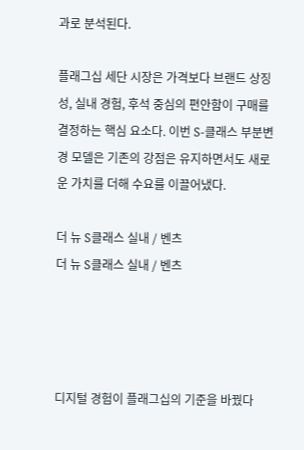과로 분석된다.

플래그십 세단 시장은 가격보다 브랜드 상징성, 실내 경험, 후석 중심의 편안함이 구매를 결정하는 핵심 요소다. 이번 S-클래스 부분변경 모델은 기존의 강점은 유지하면서도 새로운 가치를 더해 수요를 이끌어냈다.

더 뉴 S클래스 실내 / 벤츠
더 뉴 S클래스 실내 / 벤츠




디지털 경험이 플래그십의 기준을 바꿨다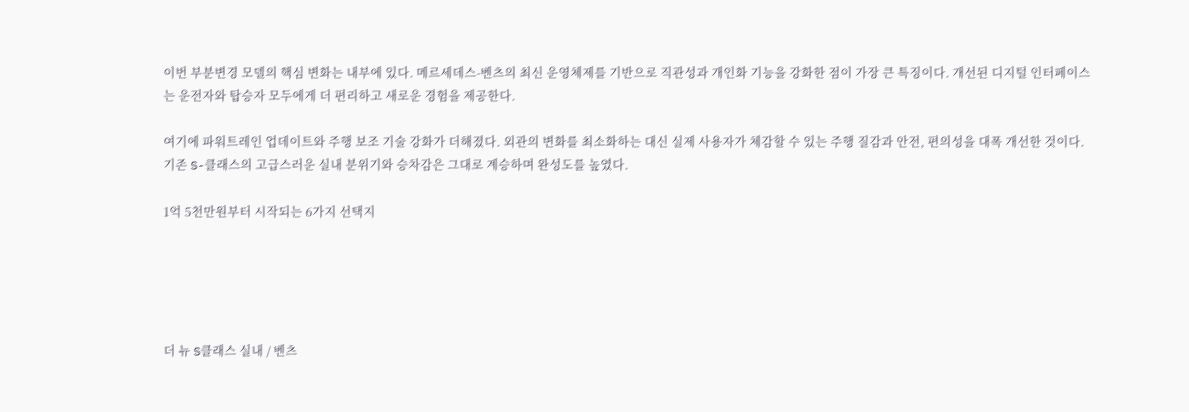이번 부분변경 모델의 핵심 변화는 내부에 있다. 메르세데스-벤츠의 최신 운영체제를 기반으로 직관성과 개인화 기능을 강화한 점이 가장 큰 특징이다. 개선된 디지털 인터페이스는 운전자와 탑승자 모두에게 더 편리하고 새로운 경험을 제공한다.

여기에 파워트레인 업데이트와 주행 보조 기술 강화가 더해졌다. 외관의 변화를 최소화하는 대신 실제 사용자가 체감할 수 있는 주행 질감과 안전, 편의성을 대폭 개선한 것이다. 기존 S-클래스의 고급스러운 실내 분위기와 승차감은 그대로 계승하며 완성도를 높였다.

1억 5천만원부터 시작되는 6가지 선택지





더 뉴 S클래스 실내 / 벤츠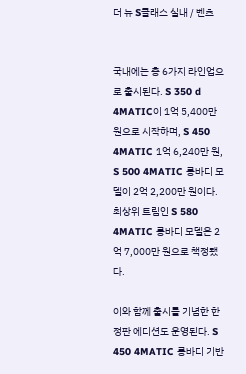더 뉴 S클래스 실내 / 벤츠


국내에는 총 6가지 라인업으로 출시된다. S 350 d 4MATIC이 1억 5,400만 원으로 시작하며, S 450 4MATIC 1억 6,240만 원, S 500 4MATIC 롱바디 모델이 2억 2,200만 원이다. 최상위 트림인 S 580 4MATIC 롱바디 모델은 2억 7,000만 원으로 책정됐다.

이와 함께 출시를 기념한 한정판 에디션도 운영된다. S 450 4MATIC 롱바디 기반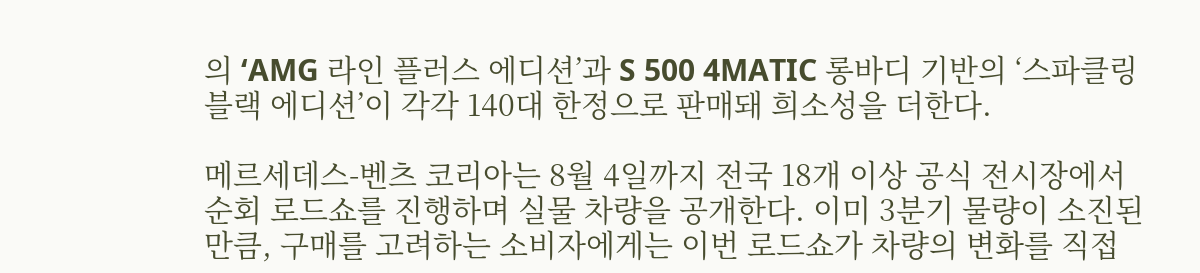의 ‘AMG 라인 플러스 에디션’과 S 500 4MATIC 롱바디 기반의 ‘스파클링 블랙 에디션’이 각각 140대 한정으로 판매돼 희소성을 더한다.

메르세데스-벤츠 코리아는 8월 4일까지 전국 18개 이상 공식 전시장에서 순회 로드쇼를 진행하며 실물 차량을 공개한다. 이미 3분기 물량이 소진된 만큼, 구매를 고려하는 소비자에게는 이번 로드쇼가 차량의 변화를 직접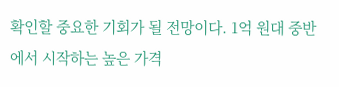확인할 중요한 기회가 될 전망이다. 1억 원대 중반에서 시작하는 높은 가격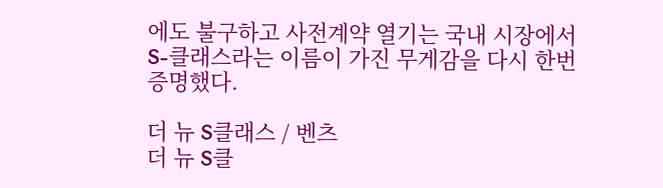에도 불구하고 사전계약 열기는 국내 시장에서 S-클래스라는 이름이 가진 무게감을 다시 한번 증명했다.

더 뉴 S클래스 / 벤츠
더 뉴 S클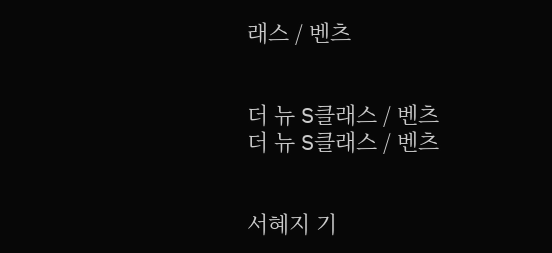래스 / 벤츠


더 뉴 S클래스 / 벤츠
더 뉴 S클래스 / 벤츠


서혜지 기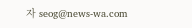자 seog@news-wa.com